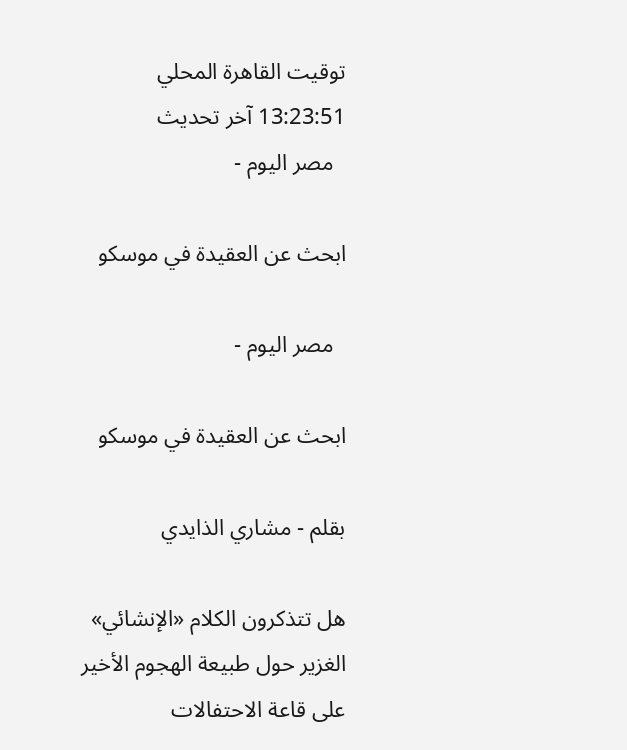توقيت القاهرة المحلي 13:23:51 آخر تحديث
  مصر اليوم -

ابحث عن العقيدة في موسكو

  مصر اليوم -

ابحث عن العقيدة في موسكو

بقلم - مشاري الذايدي

هل تتذكرون الكلام «الإنشائي» الغزير حول طبيعة الهجوم الأخير على قاعة الاحتفالات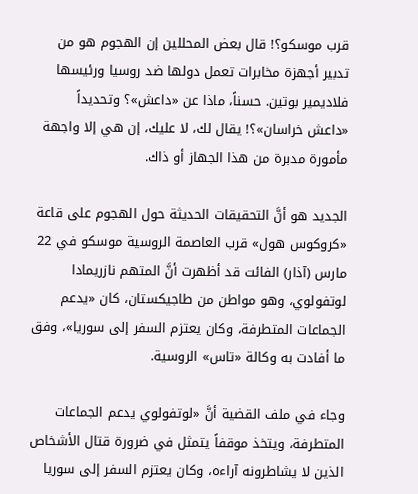قرب موسكو؟! قال بعض المحللين إن الهجوم هو من تدبير أجهزة مخابرات تعمل دولها ضد روسيا ورئيسها فلاديمير بوتين. حسناً، ماذا عن «داعش»؟ وتحديداً «داعش خراسان»؟! يقال لك، لا عليك، إن هي إلا واجهة مأمورة مدبرة من هذا الجهاز أو ذاك.

الجديد هو أنَّ التحقيقات الحديثة حول الهجوم على قاعة «كروكوس هول» قرب العاصمة الروسية موسكو في 22 مارس (آذار) الفائت قد أظهرت أنَّ المتهم نازريمادا لوتفولوي، وهو مواطن من طاجيكستان، كان «يدعم الجماعات المتطرفة، وكان يعتزم السفر إلى سوريا»، وفق ما أفادت به وكالة «تاس» الروسية.

وجاء في ملف القضية أنَّ «لوتفولوي يدعم الجماعات المتطرفة، ويتخذ موقفاً يتمثل في ضرورة قتال الأشخاص الذين لا يشاطرونه آراءه، وكان يعتزم السفر إلى سوريا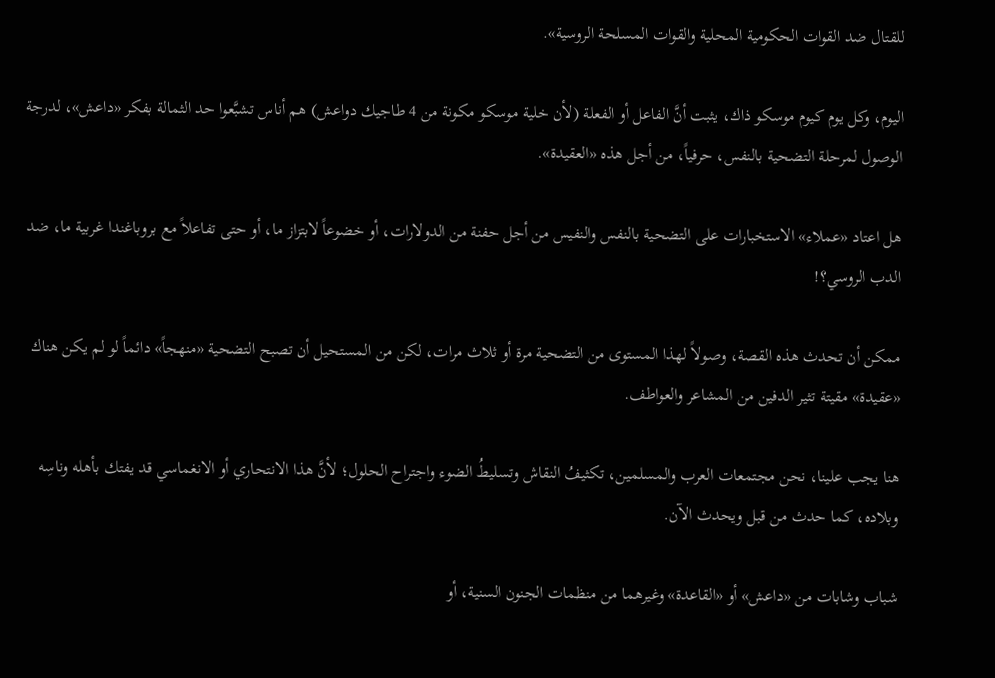للقتال ضد القوات الحكومية المحلية والقوات المسلحة الروسية».

اليوم، وكل يوم كيوم موسكو ذاك، يثبت أنَّ الفاعل أو الفعلة (لأن خلية موسكو مكونة من 4 طاجيك دواعش) هم أناس تشبَّعوا حد الثمالة بفكر «داعش»، لدرجة الوصول لمرحلة التضحية بالنفس، حرفياً، من أجل هذه «العقيدة».

هل اعتاد «عملاء» الاستخبارات على التضحية بالنفس والنفيس من أجل حفنة من الدولارات، أو خضوعاً لابتزاز ما، أو حتى تفاعلاً مع بروباغندا غربية ما، ضد الدب الروسي؟!

ممكن أن تحدث هذه القصة، وصولاً لهذا المستوى من التضحية مرة أو ثلاث مرات، لكن من المستحيل أن تصبح التضحية «منهجاً» دائماً لو لم يكن هناك «عقيدة» مقيتة تثير الدفين من المشاعر والعواطف.

هنا يجب علينا، نحن مجتمعات العرب والمسلمين، تكثيفُ النقاش وتسليطُ الضوء واجتراح الحلول؛ لأنَّ هذا الانتحاري أو الانغماسي قد يفتك بأهله وناسِه وبلاده، كما حدث من قبل ويحدث الآن.

شباب وشابات من «داعش» أو «القاعدة» وغيرهما من منظمات الجنون السنية، أو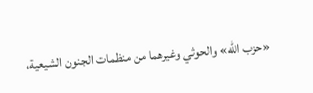«حزب الله» والحوثي وغيرهما من منظمات الجنون الشيعية،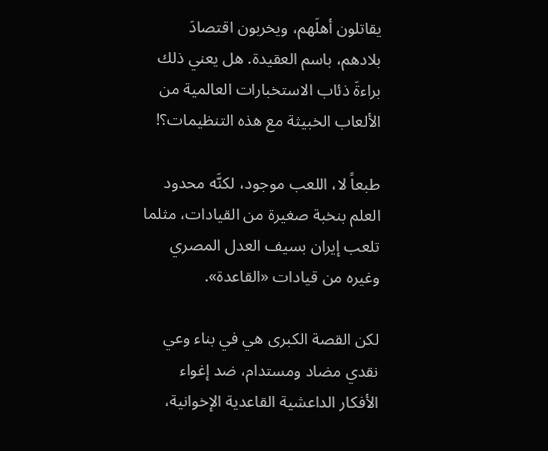يقاتلون أهلَهم، ويخربون اقتصادَ بلادهم، باسم العقيدة. هل يعني ذلك براءةَ ذئاب الاستخبارات العالمية من الألعاب الخبيثة مع هذه التنظيمات؟!

طبعاً لا، اللعب موجود، لكنَّه محدود العلم بنخبة صغيرة من القيادات، مثلما تلعب إيران بسيف العدل المصري وغيره من قيادات «القاعدة».

لكن القصة الكبرى هي في بناء وعي نقدي مضاد ومستدام، ضد إغواء الأفكار الداعشية القاعدية الإخوانية،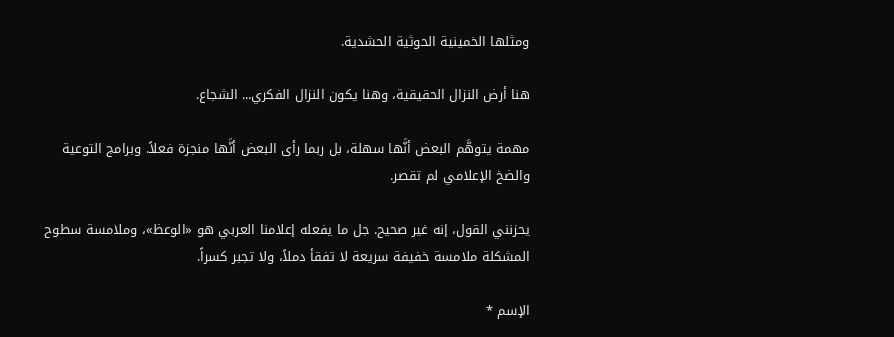ومثلها الخمينية الحوثية الحشدية.

هنا أرض النزال الحقيقية، وهنا يكون النزال الفكري... الشجاع.

مهمة يتوهَّم البعض أنَّها سهلة، بل ربما رأى البعض أنَّها منجزة فعلاً. وبرامج التوعية والضخ الإعلامي لم تقصر.

يحزنني القول، إنه غير صحيح. جل ما يفعله إعلامنا العربي هو «الوعظ»، وملامسة سطوح المشكلة ملامسة خفيفة سريعة لا تفقأ دملاً، ولا تجبر كسراً.

الإسم *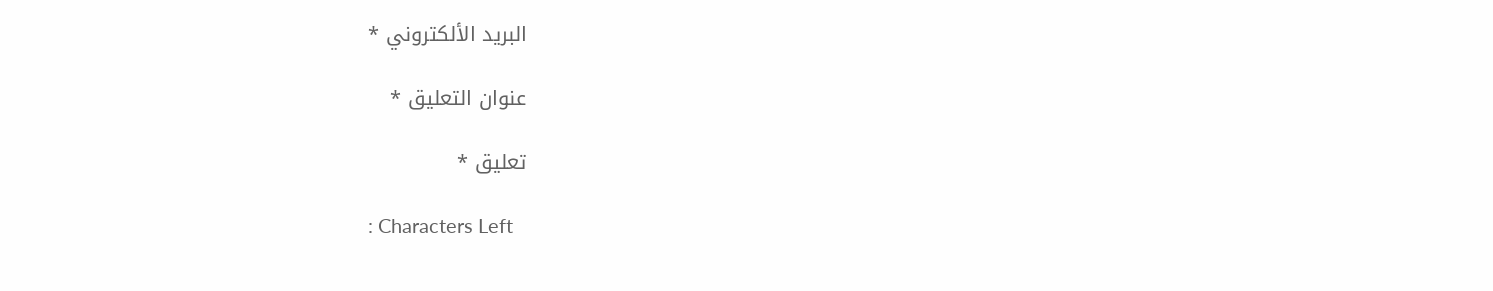البريد الألكتروني *

عنوان التعليق *

تعليق *

: Characters Left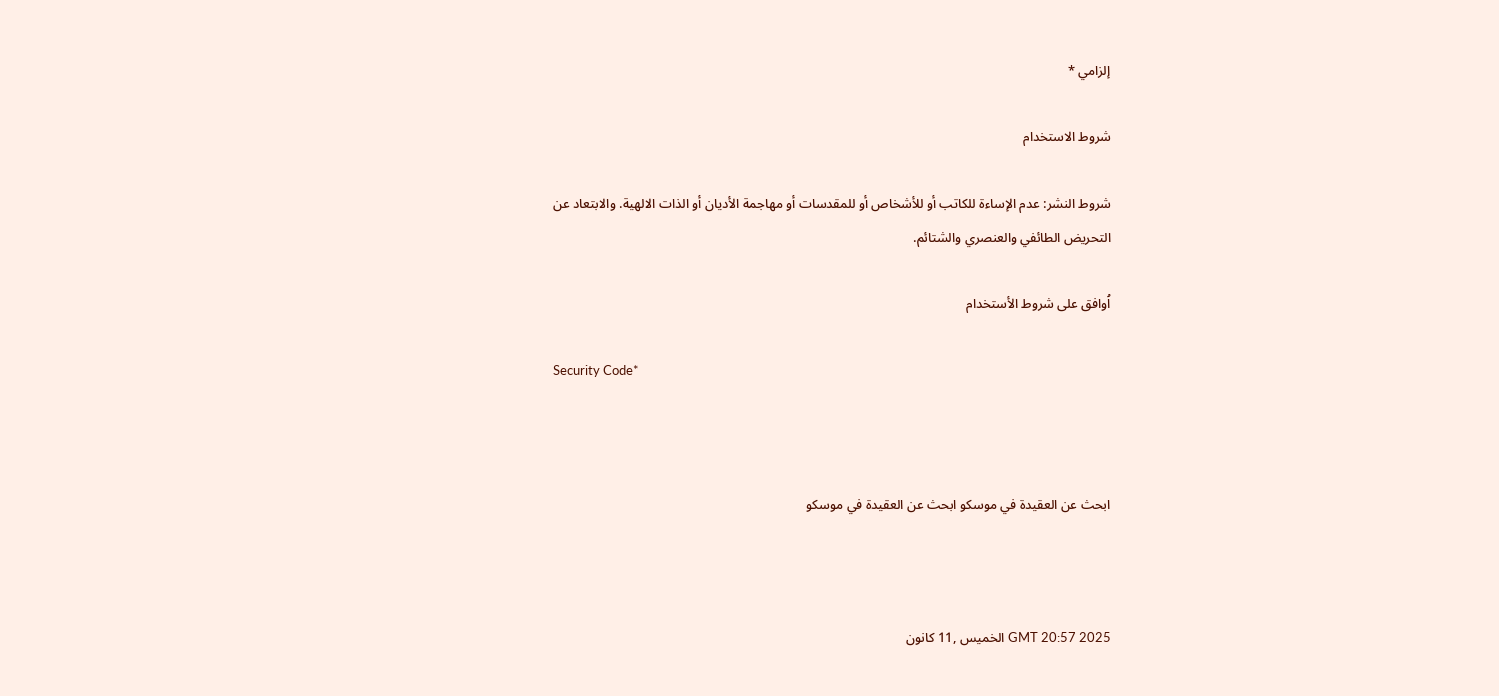إلزامي *

شروط الاستخدام

شروط النشر: عدم الإساءة للكاتب أو للأشخاص أو للمقدسات أو مهاجمة الأديان أو الذات الالهية. والابتعاد عن التحريض الطائفي والعنصري والشتائم.

اُوافق على شروط الأستخدام

Security Code*



ابحث عن العقيدة في موسكو ابحث عن العقيدة في موسكو



GMT 20:57 2025 الخميس ,11 كانون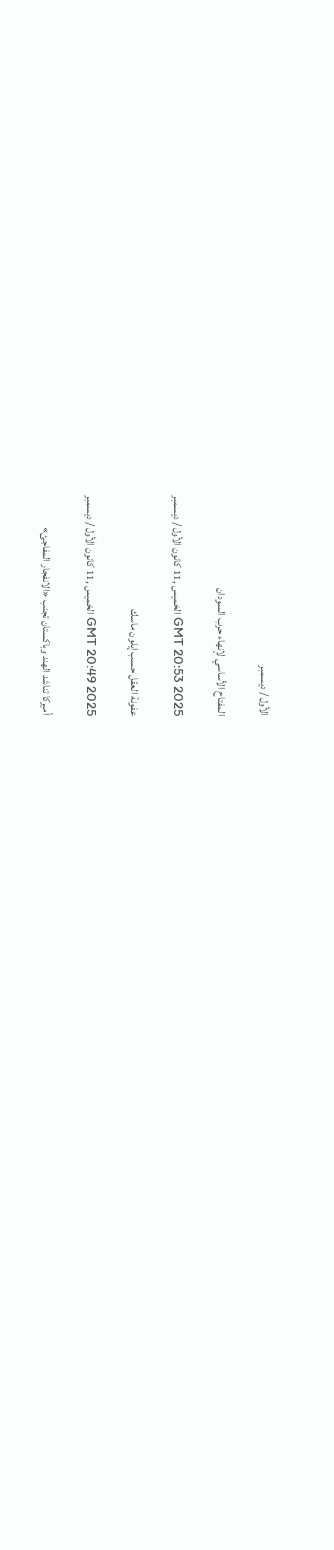الأول / ديسمبر

المفتاح الأساسي لإنهاء حرب السودان

GMT 20:53 2025 الخميس ,11 كانون الأول / ديسمبر

عفونة العقل حسب إيلون ماسك

GMT 20:49 2025 الخميس ,11 كانون الأول / ديسمبر

أميركا تناشد الهند وباكستان تجنب «الانفجار المفاجئ»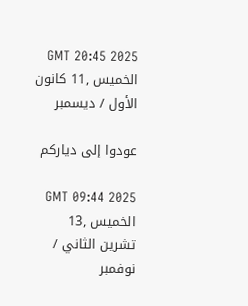GMT 20:45 2025 الخميس ,11 كانون الأول / ديسمبر

عودوا إلى دياركم

GMT 09:44 2025 الخميس ,13 تشرين الثاني / نوفمبر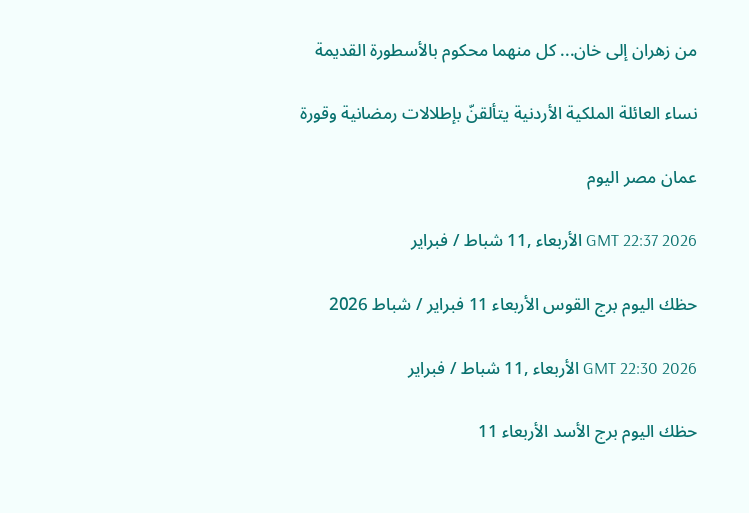من زهران إلى خان... كل منهما محكوم بالأسطورة القديمة

نساء العائلة الملكية الأردنية يتألقنّ بإطلالات رمضانية وقورة

عمان مصر اليوم

GMT 22:37 2026 الأربعاء ,11 شباط / فبراير

حظك اليوم برج القوس الأربعاء 11 فبراير / شباط 2026

GMT 22:30 2026 الأربعاء ,11 شباط / فبراير

حظك اليوم برج الأسد الأربعاء 11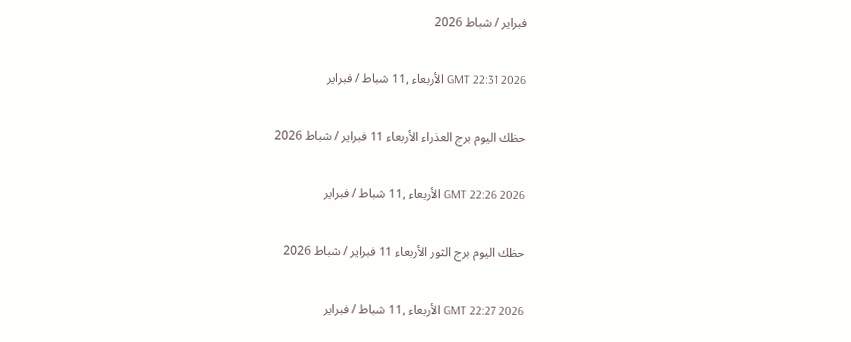فبراير / شباط 2026

GMT 22:31 2026 الأربعاء ,11 شباط / فبراير

حظك اليوم برج العذراء الأربعاء 11 فبراير / شباط 2026

GMT 22:26 2026 الأربعاء ,11 شباط / فبراير

حظك اليوم برج الثور الأربعاء 11 فبراير / شباط 2026

GMT 22:27 2026 الأربعاء ,11 شباط / فبراير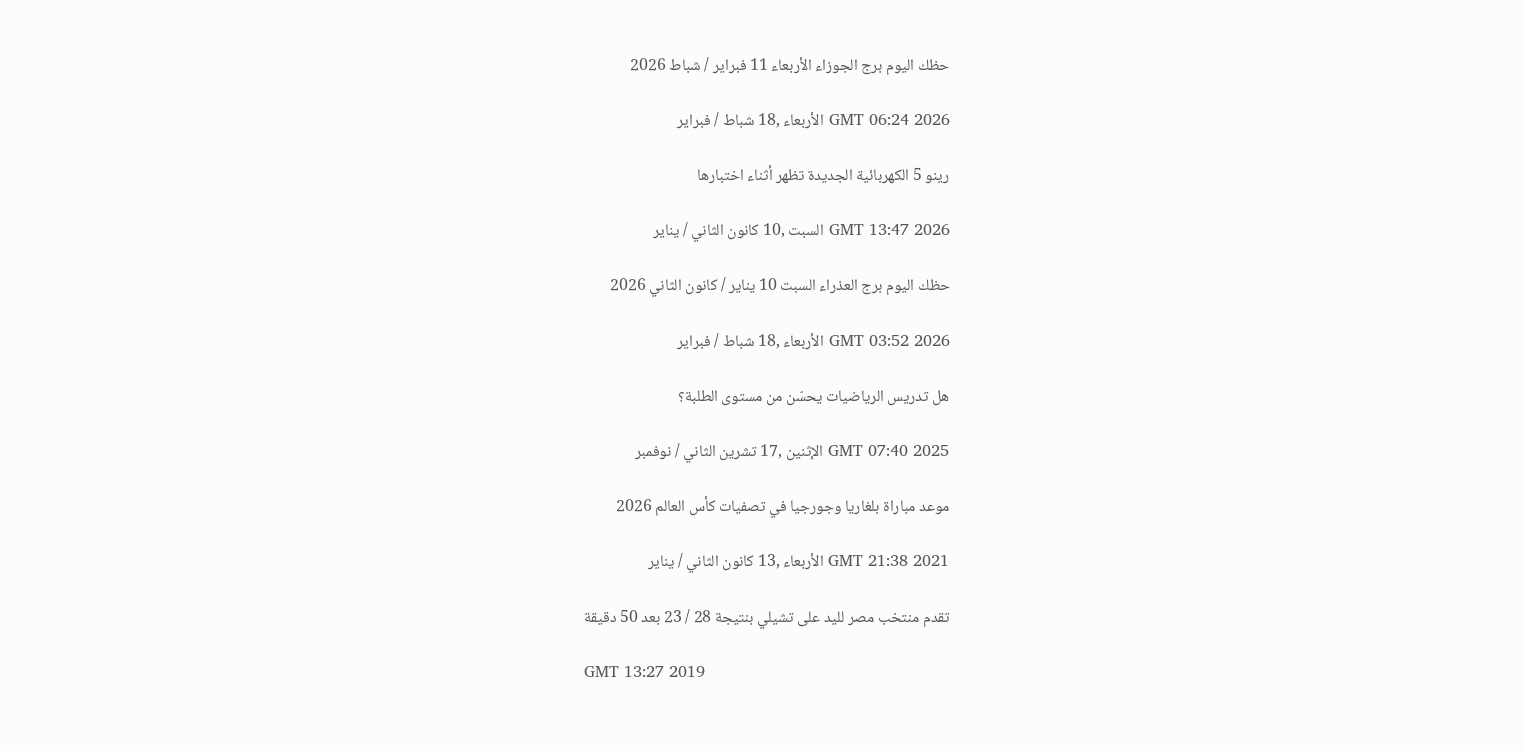حظك اليوم برج الجوزاء الأربعاء 11 فبراير / شباط 2026

GMT 06:24 2026 الأربعاء ,18 شباط / فبراير

رينو 5 الكهربائية الجديدة تظهر أثناء اختبارها

GMT 13:47 2026 السبت ,10 كانون الثاني / يناير

حظك اليوم برج العذراء السبت 10 يناير / كانون الثاني 2026

GMT 03:52 2026 الأربعاء ,18 شباط / فبراير

هل تدريس الرياضيات يحسّن من مستوى الطلبة؟

GMT 07:40 2025 الإثنين ,17 تشرين الثاني / نوفمبر

موعد مباراة بلغاريا وجورجيا في تصفيات كأس العالم 2026

GMT 21:38 2021 الأربعاء ,13 كانون الثاني / يناير

تقدم منتخب مصر لليد على تشيلي بنتيجة 28 / 23 بعد 50 دقيقة

GMT 13:27 2019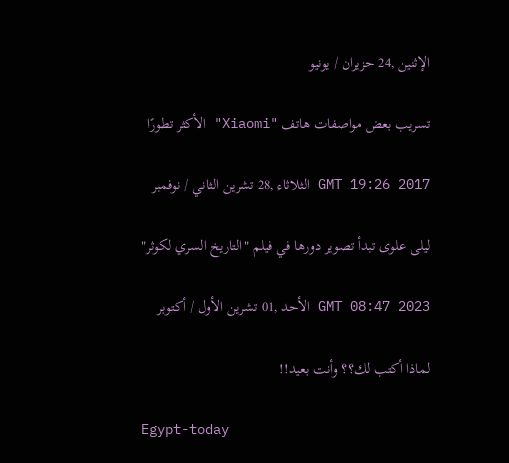الإثنين ,24 حزيران / يونيو

تسريب بعض مواصفات هاتف "Xiaomi" الأكثر تطورًا

GMT 19:26 2017 الثلاثاء ,28 تشرين الثاني / نوفمبر

ليلى علوى تبدأ تصوير دورها في فيلم "التاريخ السري لكوثر"

GMT 08:47 2023 الأحد ,01 تشرين الأول / أكتوبر

لماذا أكتب لك؟؟ وأنت بعيد!!

Egypt-today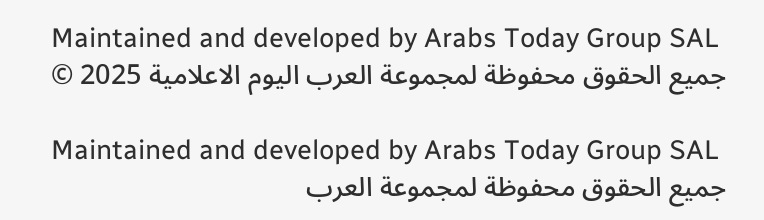Maintained and developed by Arabs Today Group SAL
جميع الحقوق محفوظة لمجموعة العرب اليوم الاعلامية 2025 ©

Maintained and developed by Arabs Today Group SAL
جميع الحقوق محفوظة لمجموعة العرب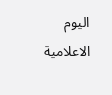اليوم الاعلامية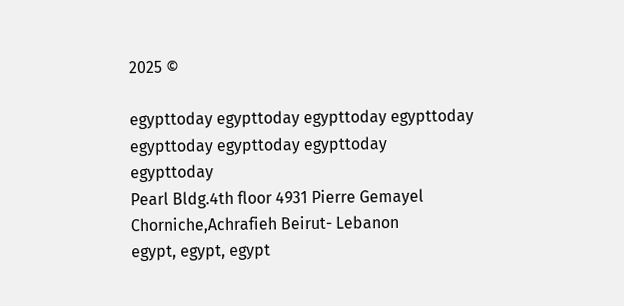2025 ©

egypttoday egypttoday egypttoday egypttoday
egypttoday egypttoday egypttoday
egypttoday
Pearl Bldg.4th floor 4931 Pierre Gemayel Chorniche,Achrafieh Beirut- Lebanon
egypt, egypt, egypt